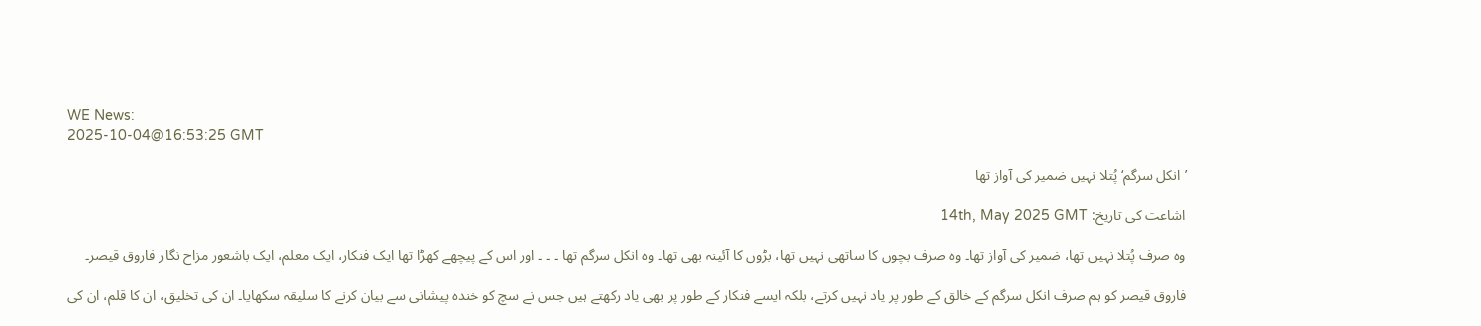WE News:
2025-10-04@16:53:25 GMT

’انکل سرگم‘ پُتلا نہیں ضمیر کی آواز تھا

اشاعت کی تاریخ: 14th, May 2025 GMT

وہ صرف پُتلا نہیں تھا، ضمیر کی آواز تھا۔ وہ صرف بچوں کا ساتھی نہیں تھا، بڑوں کا آئینہ بھی تھا۔ وہ انکل سرگم تھا ۔ ۔ ۔ اور اس کے پیچھے کھڑا تھا ایک فنکار، ایک معلم، ایک باشعور مزاح نگار فاروق قیصر۔

فاروق قیصر کو ہم صرف انکل سرگم کے خالق کے طور پر یاد نہیں کرتے، بلکہ ایسے فنکار کے طور پر بھی یاد رکھتے ہیں جس نے سچ کو خندہ پیشانی سے بیان کرنے کا سلیقہ سکھایا۔ ان کی تخلیق، ان کا قلم، ان کی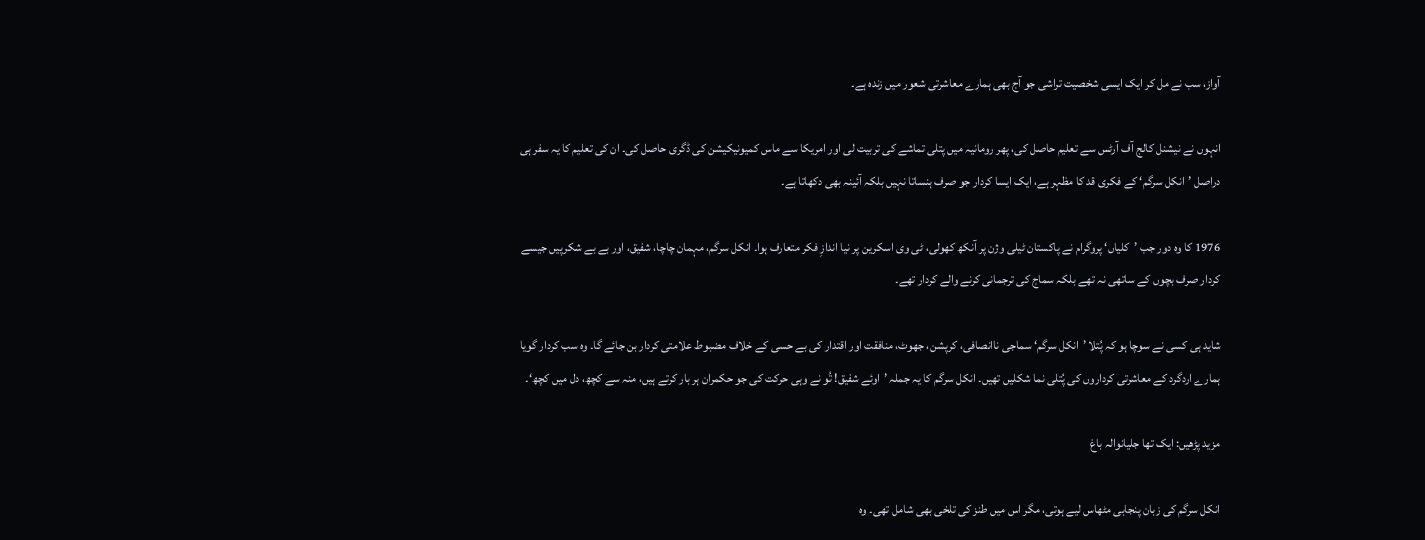آواز، سب نے مل کر ایک ایسی شخصیت تراشی جو آج بھی ہمارے معاشرتی شعور میں زندہ ہے۔

انہوں نے نیشنل کالج آف آرٹس سے تعلیم حاصل کی، پھر رومانیہ میں پتلی تماشے کی تربیت لی اور امریکا سے ماس کمیونیکیشن کی ڈگری حاصل کی۔ ان کی تعلیم کا یہ سفر ہی دراصل ’انکل سرگم‘ کے فکری قد کا مظہر ہے، ایک ایسا کردار جو صرف ہنساتا نہیں بلکہ آئینہ بھی دکھاتا ہے۔

1976 کا وہ دور جب ’کلیاں‘ پروگرام نے پاکستان ٹیلی وژن پر آنکھ کھولی، ٹی وی اسکرین پر نیا اندازِ فکر متعارف ہوا۔ انکل سرگم، مہمان چاچا، شفیق، اور بے بے شکرپیں جیسے کردار صرف بچوں کے ساتھی نہ تھے بلکہ سماج کی ترجمانی کرنے والے کردار تھے۔

شاید ہی کسی نے سوچا ہو کہ پُتلا ’انکل سرگم‘ سماجی ناانصافی، کرپشن، جھوٹ، منافقت اور اقتدار کی بے حسی کے خلاف مضبوط علامتی کردار بن جائے گا۔ وہ سب کردار گویا ہمارے اردگرد کے معاشرتی کرداروں کی پُتلی نما شکلیں تھیں۔ انکل سرگم کا یہ جملہ ’اوئے شفیق! تُو نے وہی حرکت کی جو حکمران ہر بار کرتے ہیں، منہ سے کچھ، دل میں کچھ‘۔

مزید پڑھیں: ایک تھا جلیانوالہ باغ

انکل سرگم کی زبان پنجابی مٹھاس لیے ہوتی، مگر اس میں طنز کی تلخی بھی شامل تھی۔ وہ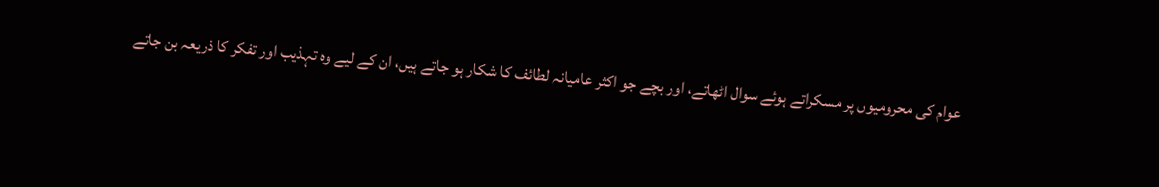عوام کی محرومیوں پر مسکراتے ہوئے سوال اٹھاتے، اور بچے جو اکثر عامیانہ لطائف کا شکار ہو جاتے ہیں، ان کے لیے وہ تہذیب اور تفکر کا ذریعہ بن جاتے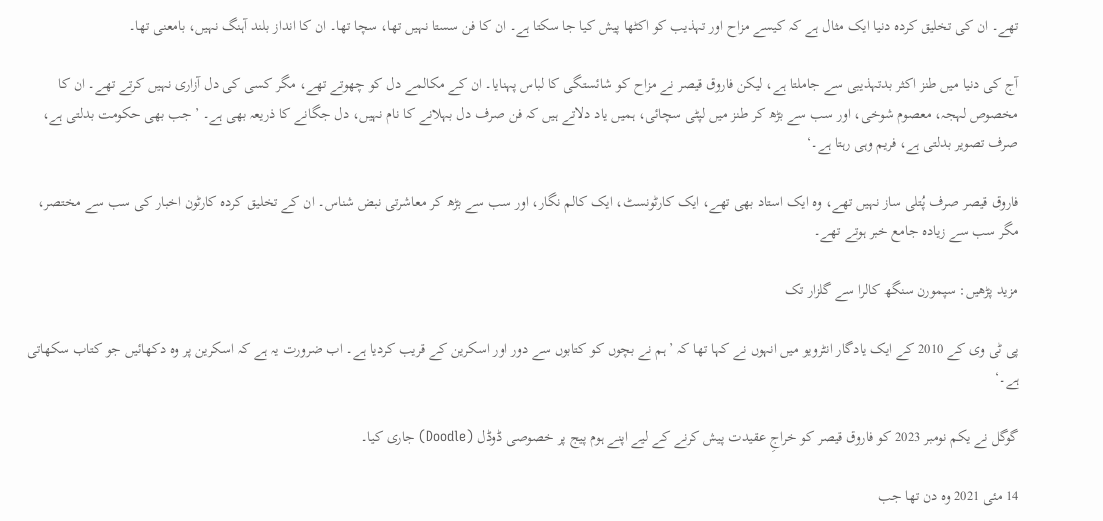تھے۔ ان کی تخلیق کردہ دنیا ایک مثال ہے کہ کیسے مزاح اور تہذیب کو اکٹھا پیش کیا جا سکتا ہے۔ ان کا فن سستا نہیں تھا، سچا تھا۔ ان کا انداز بلند آہنگ نہیں، بامعنی تھا۔

آج کی دنیا میں طنز اکثر بدتہذیبی سے جاملتا ہے، لیکن فاروق قیصر نے مزاح کو شائستگی کا لباس پہنایا۔ ان کے مکالمے دل کو چھوتے تھے، مگر کسی کی دل آزاری نہیں کرتے تھے۔ ان کا مخصوص لہجہ، معصوم شوخی، اور سب سے بڑھ کر طنز میں لپٹی سچائی، ہمیں یاد دلاتے ہیں کہ فن صرف دل بہلانے کا نام نہیں، دل جگانے کا ذریعہ بھی ہے۔ ’جب بھی حکومت بدلتی ہے، صرف تصویر بدلتی ہے، فریم وہی رہتا ہے۔‘

فاروق قیصر صرف پُتلی ساز نہیں تھے، وہ ایک استاد بھی تھے، ایک کارٹونسٹ، ایک کالم نگار، اور سب سے بڑھ کر معاشرتی نبض شناس۔ ان کے تخلیق کردہ کارٹون اخبار کی سب سے مختصر، مگر سب سے زیادہ جامع خبر ہوتے تھے۔

مزید پڑھیں: سپمورن سنگھ کالرا سے گلزار تک

پی ٹی وی کے 2010 کے ایک یادگار انٹرویو میں انہوں نے کہا تھا کہ ’ہم نے بچوں کو کتابوں سے دور اور اسکرین کے قریب کردیا ہے۔ اب ضرورت یہ ہے کہ اسکرین پر وہ دکھائیں جو کتاب سکھاتی ہے۔‘

گوگل نے یکم نومبر 2023 کو فاروق قیصر کو خراجِ عقیدت پیش کرنے کے لیے اپنے ہوم پیج پر خصوصی ڈوڈل (Doodle) جاری کیا۔

14 مئی 2021 وہ دن تھا جب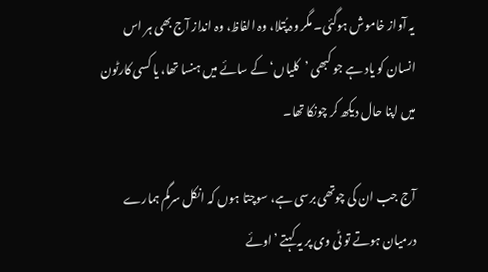یہ آواز خاموش ہوگئی۔ مگر وہ پُتلا، وہ الفاظ، وہ انداز آج بھی ہر اس انسان کو یاد ہے جو کبھی ’کلیاں‘ کے سائے میں ہنسا تھا، یا کسی کارٹون میں اپنا حال دیکھ کر چونکا تھا۔

آج جب ان کی چوتھی برسی ہے، سوچتا ہوں کہ انکل سرگم ہمارے درمیان ہوتے تو ٹی وی پر یہ کہتے ’اوئے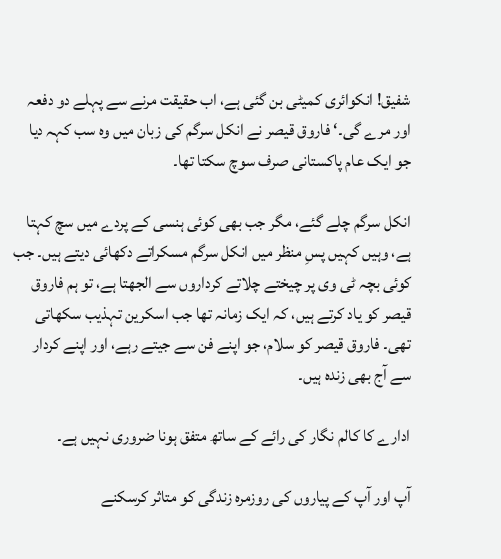شفیق! انکوائری کمیٹی بن گئی ہے، اب حقیقت مرنے سے پہلے دو دفعہ اور مرے گی۔‘ فاروق قیصر نے انکل سرگم کی زبان میں وہ سب کہہ دیا جو ایک عام پاکستانی صرف سوچ سکتا تھا۔

انکل سرگم چلے گئے، مگر جب بھی کوئی ہنسی کے پردے میں سچ کہتا ہے، وہیں کہیں پسِ منظر میں انکل سرگم مسکراتے دکھائی دیتے ہیں۔ جب کوئی بچہ ٹی وی پر چیختے چلاتے کرداروں سے الجھتا ہے، تو ہم فاروق قیصر کو یاد کرتے ہیں، کہ ایک زمانہ تھا جب اسکرین تہذیب سکھاتی تھی۔ فاروق قیصر کو سلام، جو اپنے فن سے جیتے رہے، اور اپنے کردار سے آج بھی زندہ ہیں۔

ادارے کا کالم نگار کی رائے کے ساتھ متفق ہونا ضروری نہیں ہے۔

آپ اور آپ کے پیاروں کی روزمرہ زندگی کو متاثر کرسکنے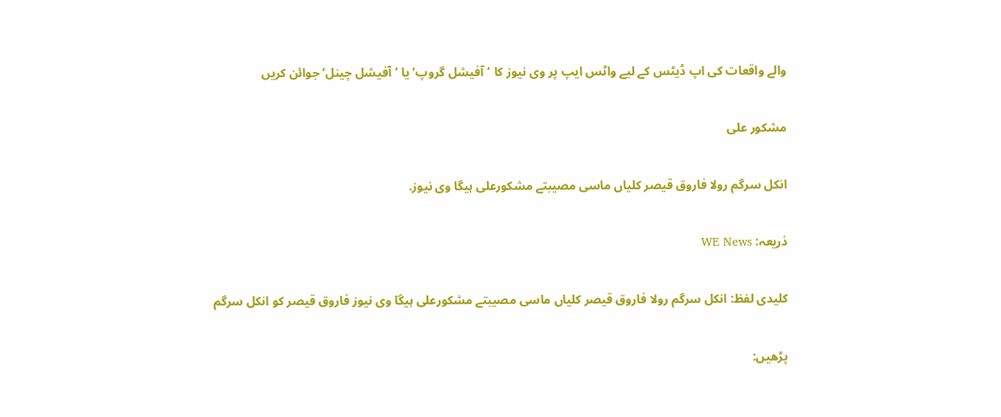والے واقعات کی اپ ڈیٹس کے لیے واٹس ایپ پر وی نیوز کا ’آفیشل گروپ‘ یا ’آفیشل چینل‘ جوائن کریں

مشکور علی

انکل سرگم رولا فاروق قیصر کلیاں ماسی مصیبتے مشکورعلی ہیگا وی نیوز.

ذریعہ: WE News

کلیدی لفظ: انکل سرگم رولا فاروق قیصر کلیاں ماسی مصیبتے مشکورعلی ہیگا وی نیوز فاروق قیصر کو انکل سرگم

پڑھیں: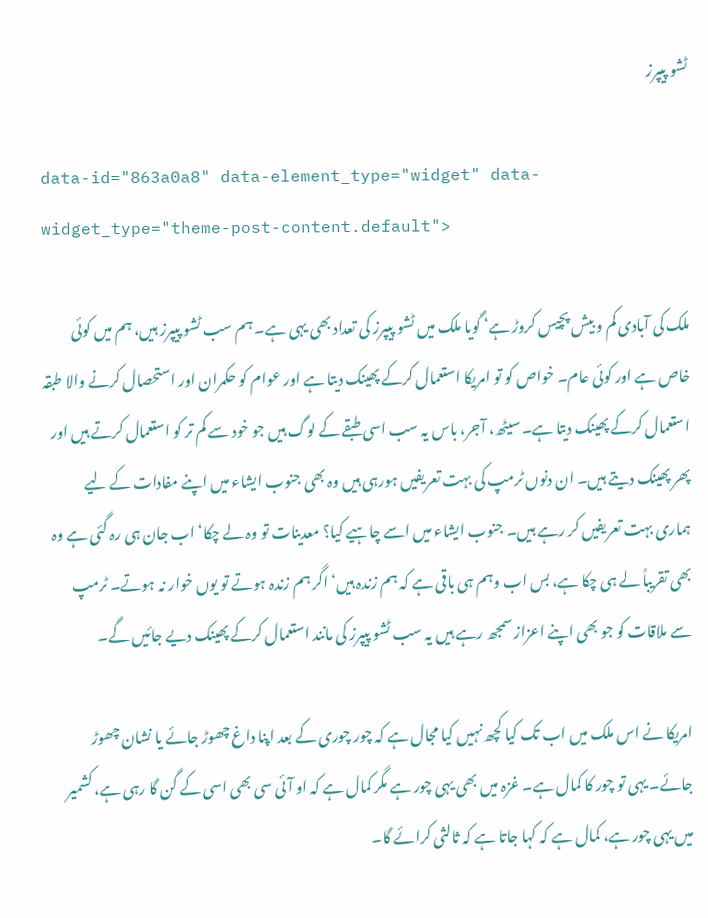ٹشو پیپرز

data-id="863a0a8" data-element_type="widget" data-widget_type="theme-post-content.default">

ملک کی آبادی کم و بیش پچیس کروڑ ہے‘ گویا ملک میں ٹشو پیپرز کی تعداد بھی یہی ہے۔ ہم سب ٹشو پیپرز ہیں، ہم میں کوئی خاص ہے اور کوئی عام۔ خواص کو تو امریکا استعمال کرکے پھینک دیتا ہے اور عوام کو حکمران اور استحصال کرنے والا طبقہ استعمال کرکے پھینک دیتا ہے۔ سیٹھ، آجر، باس یہ سب اسی طبقے کے لوگ ہیں جو خود سے کم تر کو استعمال کرتے ہیں اور پھر پھینک دیتے ہیں۔ ان دنوں ٹرمپ کی بہت تعریفیں ہورہی ہیں وہ بھی جنوب ایشاء میں اپنے مفادات کے لیے ہماری بہت تعریفیں کر رہے ہیں۔ جنوب ایشاء میں اسے چاہیے کیا؟ معدینات تو وہ لے چکا‘ اب جان ہی رہ گئی ہے وہ بھی تقریباً لے ہی چکا ہے، بس اب وہم ہی باقی ہے کہ ہم زندہ ہیں‘ اگر ہم زندہ ہوتے تو یوں خوار نہ ہوتے۔ ٹرمپ سے ملاقات کو جو بھی اپنے اعزاز سمجھ رہے ہیں یہ سب ٹشو پیپرز کی مانند استعمال کرکے پھینک دیے جائیں گے۔

امریکا نے اس ملک میں اب تک کیا کچھ نہیں کیا مجال ہے کہ چور چوری کے بعد اپنا داغ چھوڑ جائے یا نشان چھوڑ جائے۔ یہی تو چور کا کمال ہے۔ غزہ میں بھی یہی چور ہے مگر کمال ہے کہ او آئی سی بھی اسی کے گن گا رہی ہے، کشمیر میں یہی چور ہے، کمال ہے کہ کہا جاتا ہے کہ ثالثی کرائے گا۔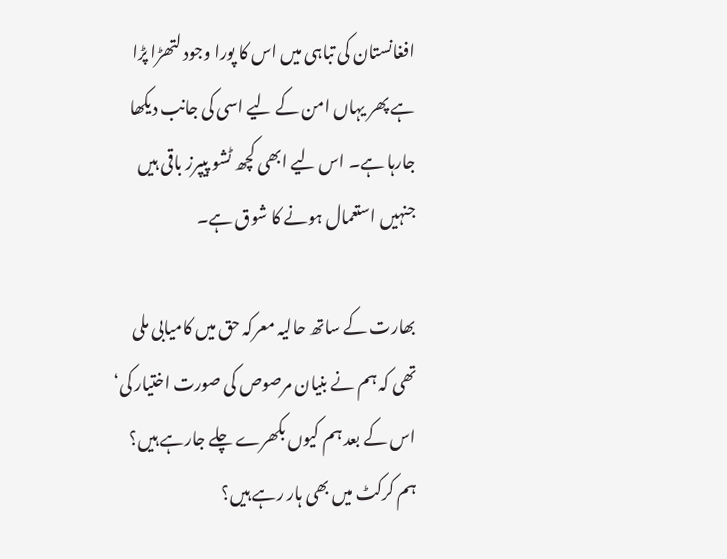افغانستان کی تباہی میں اس کا پورا وجود لتھڑا پڑا ہے پھر یہاں امن کے لیے اسی کی جانب دیکھا جارہا ہے۔ اس لیے ابھی کچھ ٹشو پیپرز باقی ہیں جنہیں استعمال ہونے کا شوق ہے۔

بھارت کے ساتھ حالیہ معرکہ حق میں کامیابی ملی تھی کہ ہم نے بنیان مرصوص کی صورت اختیار کی‘ اس کے بعد ہم کیوں بکھرے چلے جارہے ہیں؟ ہم کرکٹ میں بھی ہار رہے ہیں؟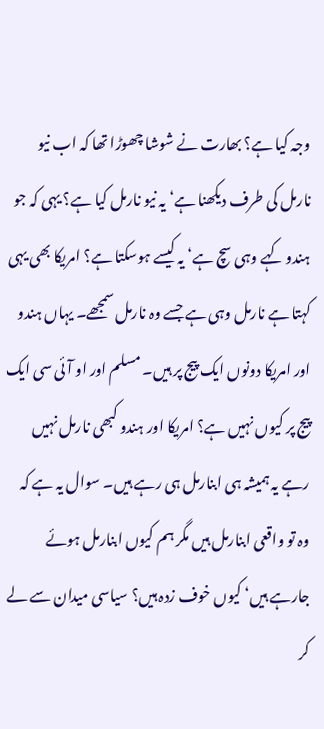وجہ کیا ہے؟ بھارت نے شوشا چھوڑا تھا کہ اب نیو نارمل کی طرف دیکھنا ہے‘ یہ نیو نارمل کیا ہے؟ یہی کہ جو ہندو کہے وہی سچ ہے‘ یہ کیسے ہوسکتا ہے؟ امریکا بھی یہی کہتا ہے نارمل وہی ہے جسے وہ نارمل سمجھے۔ یہاں ہندو اور امریکا دونوں ایک پیج پر ہیں۔ مسلم اور او آئی سی ایک پیج پر کیوں نہیں ہے؟ امریکا اور ہندو کبھی نارمل نہیں رہے یہ ہمیشہ ہی ابنارمل ہی رہے ہیں۔ سوال یہ ہے کہ وہ تو واقعی ابنارمل ہیں مگر ہم کیوں ابنارمل ہوئے جارہے ہیں‘ کیوں خوف زدہ ہیں؟ سیاسی میدان سے لے کر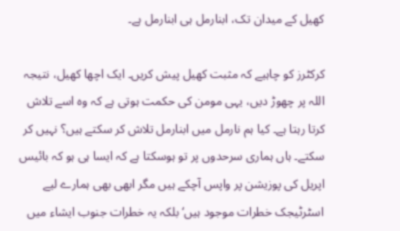کھیل کے میدان تک، ابنارمل ہی ابنارمل ہے۔

کرکٹرز کو چاہیے کہ مثبت کھیل پیش کریں۔ ایک اچھا کھیل، نتیجہ اللہ پر چھوڑ دیں، یہی مومن کی حکمت ہوتی ہے کہ وہ اسے تلاش کرتا رہتا ہے۔ کیا ہم نارمل میں ابنارمل تلاش کر سکتے ہیں؟ نہیں کر سکتے۔ ہاں ہماری سرحدوں پر تو ہوسکتا ہے کہ ایسا ہی ہو کہ بائیس اپریل کی پوزیشن پر واپس آچکے ہیں مگر ابھی بھی ہمارے لیے اسٹرٹیجک خطرات موجود ہیں‘ بلکہ یہ خطرات جنوب ایشاء میں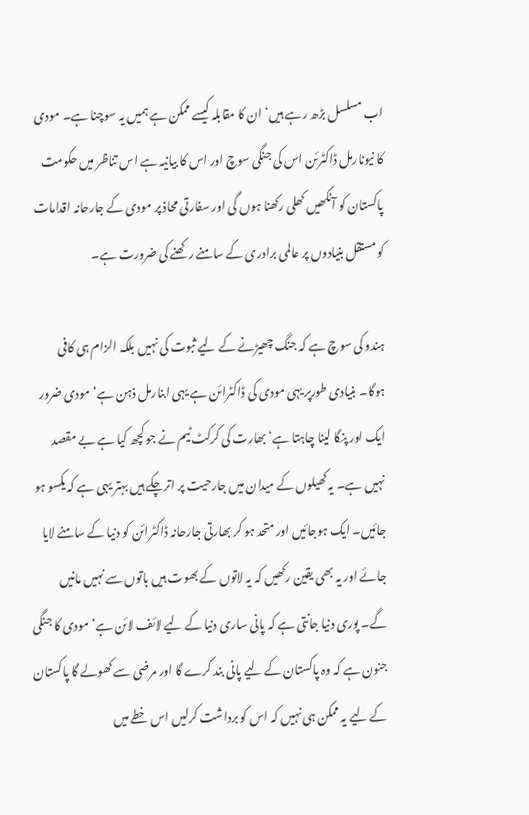اب مسلسل بڑھ رہے ہیں‘ ان کا مقابلہ کیسے ممکن ہے ہمیں یہ سوچنا ہے۔ مودی کا نیونارمل ڈاکٹرئن اس کی جنگی سوچ اور اس کا بیانیہ ہے اس تناظر میں حکومت پاکستان کو آنکھیں کھلی رکھنا ہوں گی اور سفارتی محاذ پر مودی کے جارحانہ اقدامات کو مستقل بنیادوں پر عالمی برادری کے سامنے رکھنے کی ضرورت ہے۔

ہندو کی سوچ ہے کہ جنگ چھیڑنے کے لیے ثبوت کی نہیں بلکہ الزام ہی کافی ہوگا۔ بنیادی طورپر یہی مودی کی ڈاکٹرائن ہے یہی ابنارمل ذہن ہے‘ مودی ضرور ایک اور پنگا لینا چاہتا ہے‘ بھارت کی کرکٹ ٹیم نے جو کچھ کیا ہے بے مقصد نہیں ہے۔ یہ کھیلوں کے میدان میں جارحیت پر اترچکے ہیں بہتر یہی ہے کہ یکسو ہو جائیں۔ ایک ہوجائیں اور متحد ہو کر بھارتی جارحانہ ڈاکٹرائن کو دنیا کے سامنے لایا جائے اور یہ بھی یقین رکھیں کہ یہ لاتوں کے بھوت ہیں باتوں سے نہیں مانیں گے۔ پوری دنیا جانتی ہے کہ پانی ساری دنیا کے لیے لائف لائن ہے‘ مودی کا جنگی جنون ہے کہ وہ پاکستان کے لیے پانی بند کرے گا اور مرضی سے کھولے گا پاکستان کے لیے یہ ممکن ہی نہیں کہ اس کو برداشت کرلیں اس خطے میں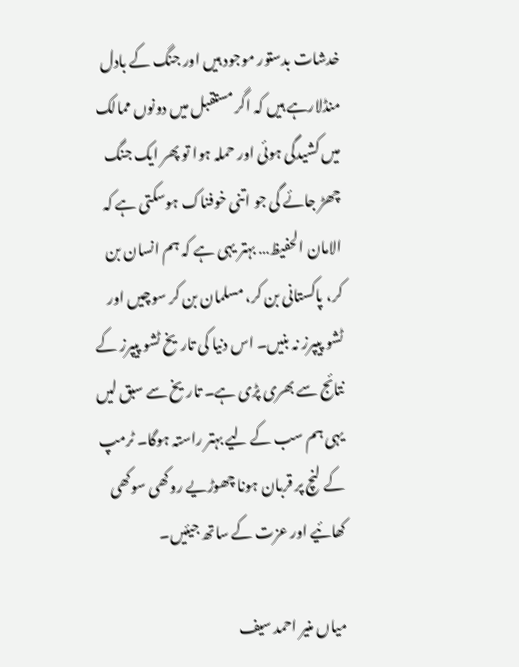خدشات بدستور موجود ہیں اور جنگ کے بادل منڈلارہے ہیں کہ اگر مستقبل میں دونوں ممالک میں کشیدگی ہوئی اور حملہ ہوا تو پھر ایک جنگ چھڑ جائے گی جو اتنی خوفناک ہوسکتی ہے کہ الامان الحفیظ… بہتر یہی ہے کہ ہم انسان بن کر، پاکستانی بن کر، مسلمان بن کر سوچیں اور ٹشو پیپرز نہ بنیں۔ اس دنیا کی تاریخ ٹشو پیپرز کے نتائج سے بھری پڑی ہے۔ تاریخ سے سبق لیں یہی ہم سب کے لیے بہتر راستہ ہوگا۔ ٹرمپ کے لنچ پر قربان ہونا چھوڑیے روکھی سوکھی کھائیے اور عزت کے ساتھ جیئیں۔

میاں منیر احمد سیف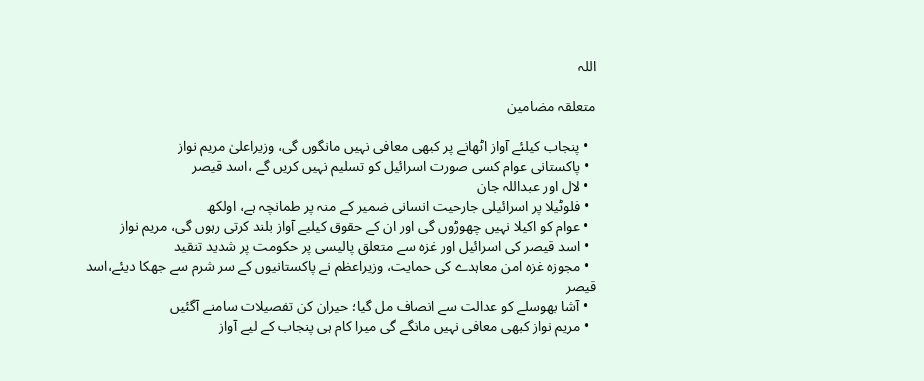اللہ

متعلقہ مضامین

  • پنجاب کیلئے آواز اٹھانے پر کبھی معافی نہیں مانگوں گی، وزیراعلیٰ مریم نواز
  • پاکستانی عوام کسی صورت اسرائیل کو تسلیم نہیں کریں گے ،اسد قیصر
  • لال اور عبداللہ جان
  • فلوٹیلا پر اسرائیلی جارحیت انسانی ضمیر کے منہ پر طمانچہ ہے، اولکھ
  • عوام کو اکیلا نہیں چھوڑوں گی اور ان کے حقوق کیلیے آواز بلند کرتی رہوں گی، مریم نواز
  • اسد قیصر کی اسرائیل اور غزہ سے متعلق پالیسی پر حکومت پر شدید تنقید
  • مجوزہ غزہ امن معاہدے کی حمایت، وزیراعظم نے پاکستانیوں کے سر شرم سے جھکا دیئے،اسد قیصر
  • آشا بھوسلے کو عدالت سے انصاف مل گیا؛ حیران کن تفصیلات سامنے آگئیں
  • مریم نواز کبھی معافی نہیں مانگے گی میرا کام ہی پنجاب کے لیے آواز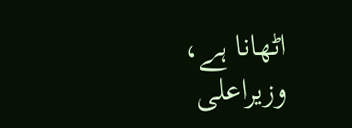اٹھانا ہے، وزیراعلی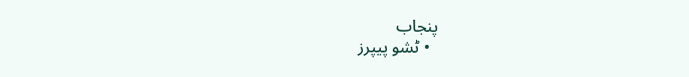پنجاب
  • ٹشو پیپرز